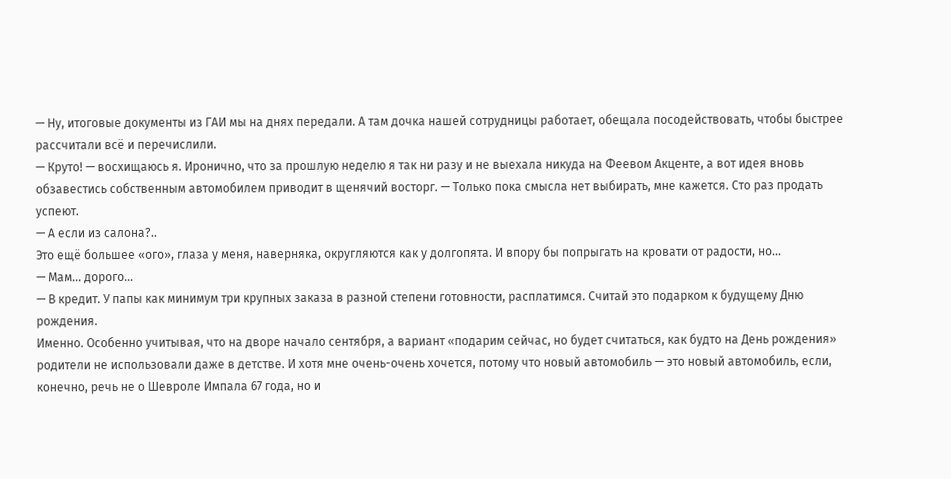— Ну, итоговые документы из ГАИ мы на днях передали. А там дочка нашей сотрудницы работает, обещала посодействовать, чтобы быстрее рассчитали всё и перечислили.
— Круто! — восхищаюсь я. Иронично, что за прошлую неделю я так ни разу и не выехала никуда на Феевом Акценте, а вот идея вновь обзавестись собственным автомобилем приводит в щенячий восторг. — Только пока смысла нет выбирать, мне кажется. Сто раз продать успеют.
— А если из салона?..
Это ещё большее «ого», глаза у меня, наверняка, округляются как у долгопята. И впору бы попрыгать на кровати от радости, но…
— Мам… дорого…
— В кредит. У папы как минимум три крупных заказа в разной степени готовности, расплатимся. Считай это подарком к будущему Дню рождения.
Именно. Особенно учитывая, что на дворе начало сентября, а вариант «подарим сейчас, но будет считаться, как будто на День рождения» родители не использовали даже в детстве. И хотя мне очень-очень хочется, потому что новый автомобиль — это новый автомобиль, если, конечно, речь не о Шевроле Импала 67 года, но и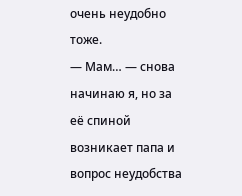очень неудобно тоже.
— Мам… — снова начинаю я, но за её спиной возникает папа и вопрос неудобства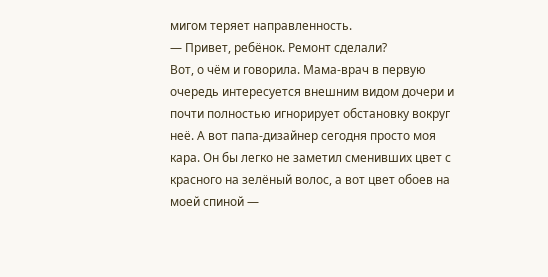мигом теряет направленность.
— Привет, ребёнок. Ремонт сделали?
Вот, о чём и говорила. Мама-врач в первую очередь интересуется внешним видом дочери и почти полностью игнорирует обстановку вокруг неё. А вот папа-дизайнер сегодня просто моя кара. Он бы легко не заметил сменивших цвет с красного на зелёный волос, а вот цвет обоев на моей спиной —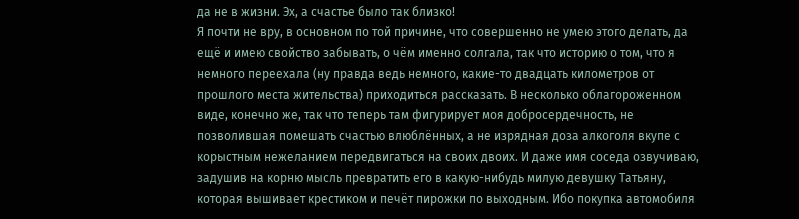да не в жизни. Эх, а счастье было так близко!
Я почти не вру, в основном по той причине, что совершенно не умею этого делать, да ещё и имею свойство забывать, о чём именно солгала, так что историю о том, что я немного переехала (ну правда ведь немного, какие-то двадцать километров от прошлого места жительства) приходиться рассказать. В несколько облагороженном виде, конечно же, так что теперь там фигурирует моя добросердечность, не позволившая помешать счастью влюблённых, а не изрядная доза алкоголя вкупе с корыстным нежеланием передвигаться на своих двоих. И даже имя соседа озвучиваю, задушив на корню мысль превратить его в какую-нибудь милую девушку Татьяну, которая вышивает крестиком и печёт пирожки по выходным. Ибо покупка автомобиля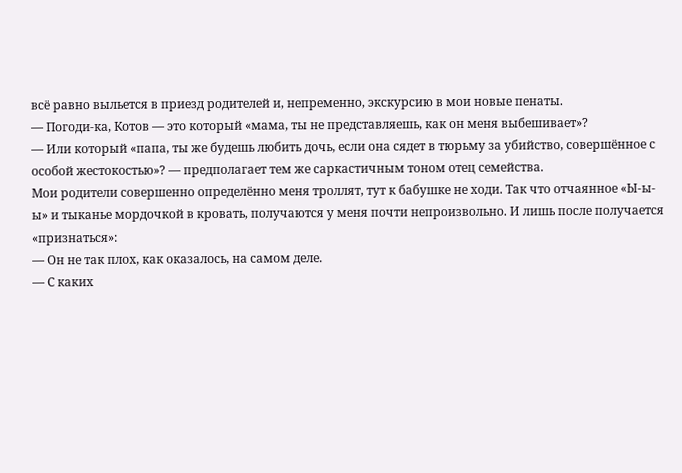всё равно выльется в приезд родителей и, непременно, экскурсию в мои новые пенаты.
— Погоди-ка, Котов — это который «мама, ты не представляешь, как он меня выбешивает»?
— Или который «папа, ты же будешь любить дочь, если она сядет в тюрьму за убийство, совершённое с особой жестокостью»? — предполагает тем же саркастичным тоном отец семейства.
Мои родители совершенно определённо меня троллят, тут к бабушке не ходи. Так что отчаянное «Ы-ы-ы» и тыканье мордочкой в кровать, получаются у меня почти непроизвольно. И лишь после получается «признаться»:
— Он не так плох, как оказалось, на самом деле.
— С каких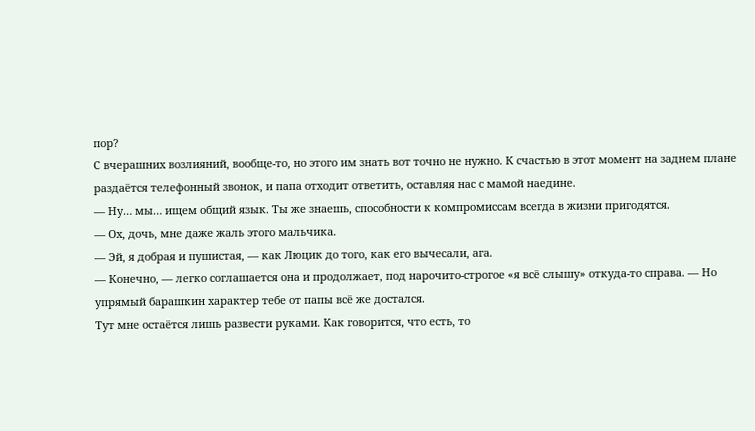пор?
С вчерашних возлияний, вообще-то, но этого им знать вот точно не нужно. К счастью в этот момент на заднем плане раздаётся телефонный звонок, и папа отходит ответить, оставляя нас с мамой наедине.
— Ну… мы… ищем общий язык. Ты же знаешь, способности к компромиссам всегда в жизни пригодятся.
— Ох, дочь, мне даже жаль этого мальчика.
— Эй, я добрая и пушистая, — как Люцик до того, как его вычесали, ага.
— Конечно, — легко соглашается она и продолжает, под нарочито-строгое «я всё слышу» откуда-то справа. — Но упрямый барашкин характер тебе от папы всё же достался.
Тут мне остаётся лишь развести руками. Как говорится, что есть, то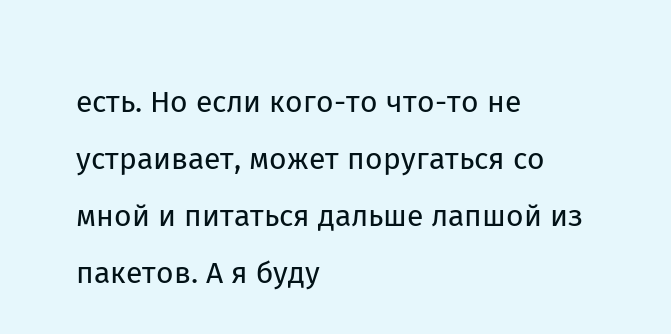есть. Но если кого-то что-то не устраивает, может поругаться со мной и питаться дальше лапшой из пакетов. А я буду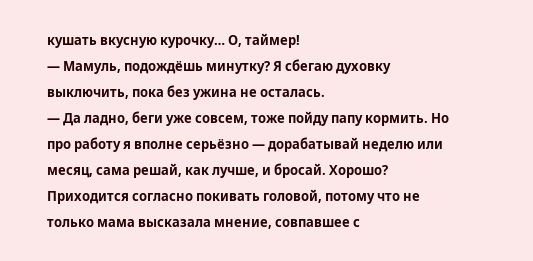кушать вкусную курочку… О, таймер!
— Мамуль, подождёшь минутку? Я сбегаю духовку выключить, пока без ужина не осталась.
— Да ладно, беги уже совсем, тоже пойду папу кормить. Но про работу я вполне серьёзно — дорабатывай неделю или месяц, сама решай, как лучше, и бросай. Хорошо?
Приходится согласно покивать головой, потому что не только мама высказала мнение, совпавшее с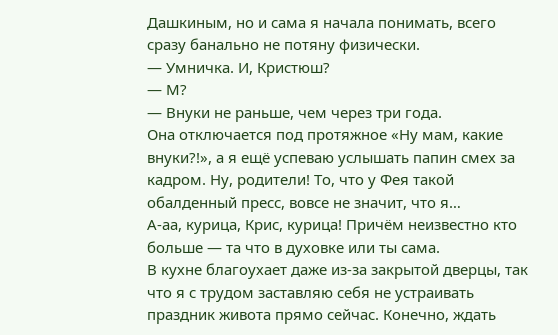Дашкиным, но и сама я начала понимать, всего сразу банально не потяну физически.
— Умничка. И, Кристюш?
— М?
— Внуки не раньше, чем через три года.
Она отключается под протяжное «Ну мам, какие внуки?!», а я ещё успеваю услышать папин смех за кадром. Ну, родители! То, что у Фея такой обалденный пресс, вовсе не значит, что я…
А-аа, курица, Крис, курица! Причём неизвестно кто больше — та что в духовке или ты сама.
В кухне благоухает даже из-за закрытой дверцы, так что я с трудом заставляю себя не устраивать праздник живота прямо сейчас. Конечно, ждать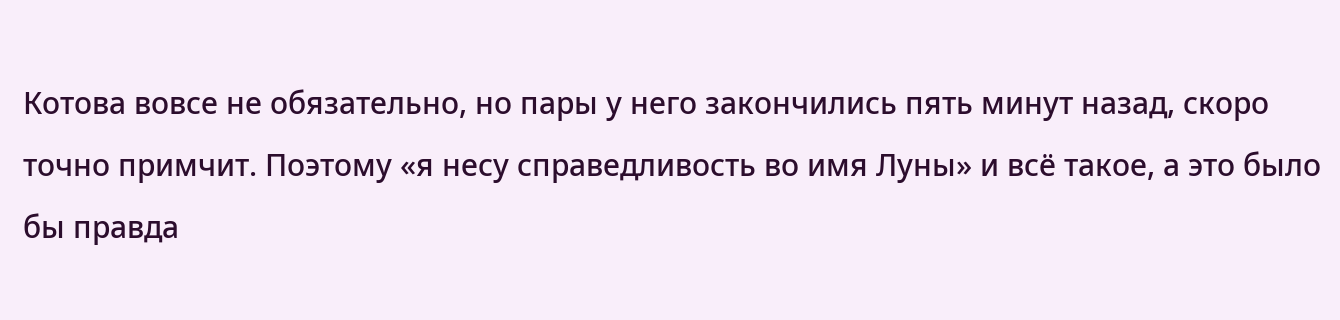Котова вовсе не обязательно, но пары у него закончились пять минут назад, скоро точно примчит. Поэтому «я несу справедливость во имя Луны» и всё такое, а это было бы правда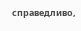справедливо,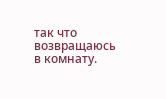так что возвращаюсь в комнату.